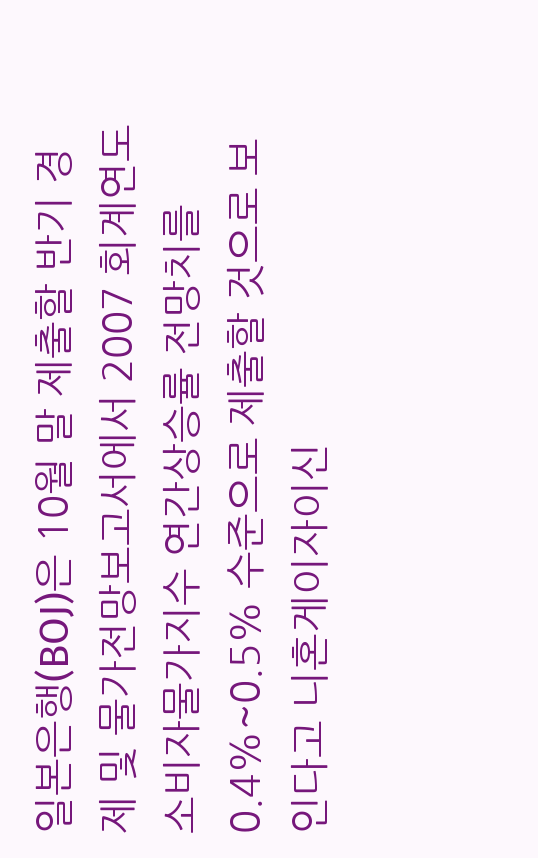일본은행(BOJ)은 10월 말 제출할 반기 경제 및 물가전망보고서에서 2007 회계연도 소비자물가지수 연간상승률 전망치를 0.4%~0.5% 수준으로 제출할 것으로 보인다고 니혼게이자이신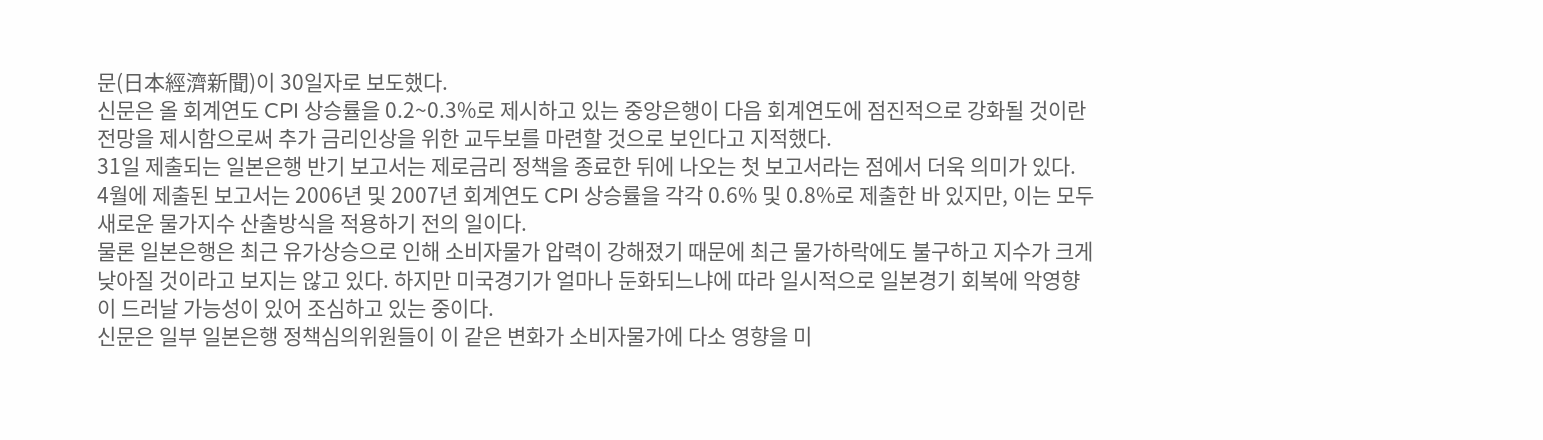문(日本經濟新聞)이 30일자로 보도했다.
신문은 올 회계연도 CPI 상승률을 0.2~0.3%로 제시하고 있는 중앙은행이 다음 회계연도에 점진적으로 강화될 것이란 전망을 제시함으로써 추가 금리인상을 위한 교두보를 마련할 것으로 보인다고 지적했다.
31일 제출되는 일본은행 반기 보고서는 제로금리 정책을 종료한 뒤에 나오는 첫 보고서라는 점에서 더욱 의미가 있다.
4월에 제출된 보고서는 2006년 및 2007년 회계연도 CPI 상승률을 각각 0.6% 및 0.8%로 제출한 바 있지만, 이는 모두 새로운 물가지수 산출방식을 적용하기 전의 일이다.
물론 일본은행은 최근 유가상승으로 인해 소비자물가 압력이 강해졌기 때문에 최근 물가하락에도 불구하고 지수가 크게 낮아질 것이라고 보지는 않고 있다. 하지만 미국경기가 얼마나 둔화되느냐에 따라 일시적으로 일본경기 회복에 악영향이 드러날 가능성이 있어 조심하고 있는 중이다.
신문은 일부 일본은행 정책심의위원들이 이 같은 변화가 소비자물가에 다소 영향을 미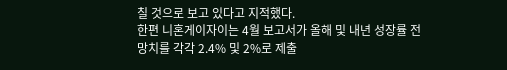칠 것으로 보고 있다고 지적했다.
한편 니혼게이자이는 4월 보고서가 올해 및 내년 성장률 전망치를 각각 2.4% 및 2%로 제출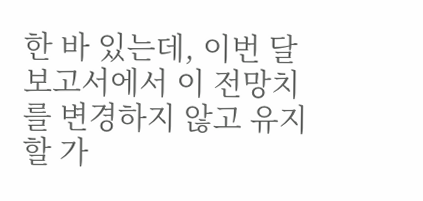한 바 있는데, 이번 달 보고서에서 이 전망치를 변경하지 않고 유지할 가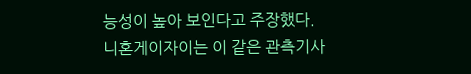능성이 높아 보인다고 주장했다.
니혼게이자이는 이 같은 관측기사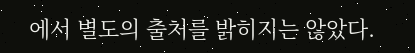에서 별도의 출처를 밝히지는 않았다.